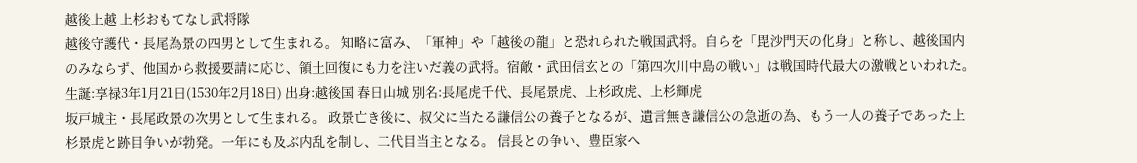越後上越 上杉おもてなし武将隊
越後守護代・長尾為景の四男として生まれる。 知略に富み、「軍神」や「越後の龍」と恐れられた戦国武将。自らを「毘沙門天の化身」と称し、越後国内のみならず、他国から救援要請に応じ、領土回復にも力を注いだ義の武将。宿敵・武田信玄との「第四次川中島の戦い」は戦国時代最大の激戦といわれた。
生誕:享禄3年1月21日(1530年2月18日) 出身:越後国 春日山城 別名:長尾虎千代、長尾景虎、上杉政虎、上杉輝虎
坂戸城主・長尾政景の次男として生まれる。 政景亡き後に、叔父に当たる謙信公の養子となるが、遺言無き謙信公の急逝の為、もう一人の養子であった上杉景虎と跡目争いが勃発。一年にも及ぶ内乱を制し、二代目当主となる。 信長との争い、豊臣家へ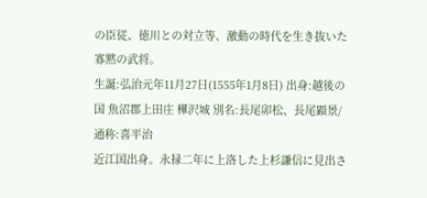の臣従、徳川との対立等、激動の時代を生き抜いた寡黙の武将。
生誕:弘治元年11月27日(1555年1月8日) 出身:越後の国 魚沼郡上田庄 樺沢城 別名:長尾卯松、長尾顕景/通称:喜平治
近江国出身。永禄二年に上洛した上杉謙信に見出さ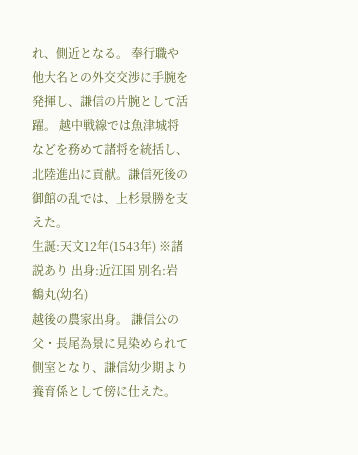れ、側近となる。 奉行職や他大名との外交交渉に手腕を発揮し、謙信の片腕として活躍。 越中戦線では魚津城将などを務めて諸将を統括し、北陸進出に貢献。謙信死後の御館の乱では、上杉景勝を支えた。
生誕:天文12年(1543年) ※諸説あり 出身:近江国 別名:岩鶴丸(幼名)
越後の農家出身。 謙信公の父・長尾為景に見染められて側室となり、謙信幼少期より養育係として傍に仕えた。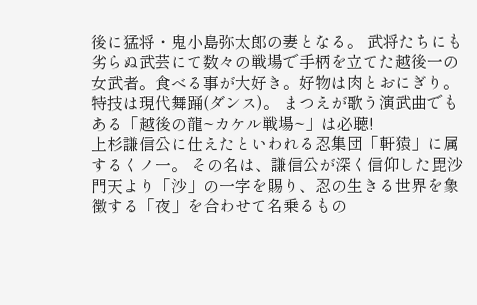後に猛将・鬼小島弥太郎の妻となる。 武将たちにも劣らぬ武芸にて数々の戦場で手柄を立てた越後一の女武者。食べる事が大好き。好物は肉とおにぎり。特技は現代舞踊(ダンス)。 まつえが歌う演武曲でもある「越後の龍~カケル戦場~」は必聴!
上杉謙信公に仕えたといわれる忍集団「軒猿」に属するくノ一。 その名は、謙信公が深く信仰した毘沙門天より「沙」の一字を賜り、忍の生きる世界を象徴する「夜」を合わせて名乗るもの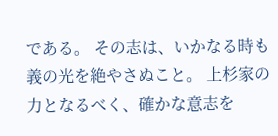である。 その志は、いかなる時も義の光を絶やさぬこと。 上杉家の力となるべく、確かな意志を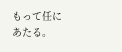もって任にあたる。